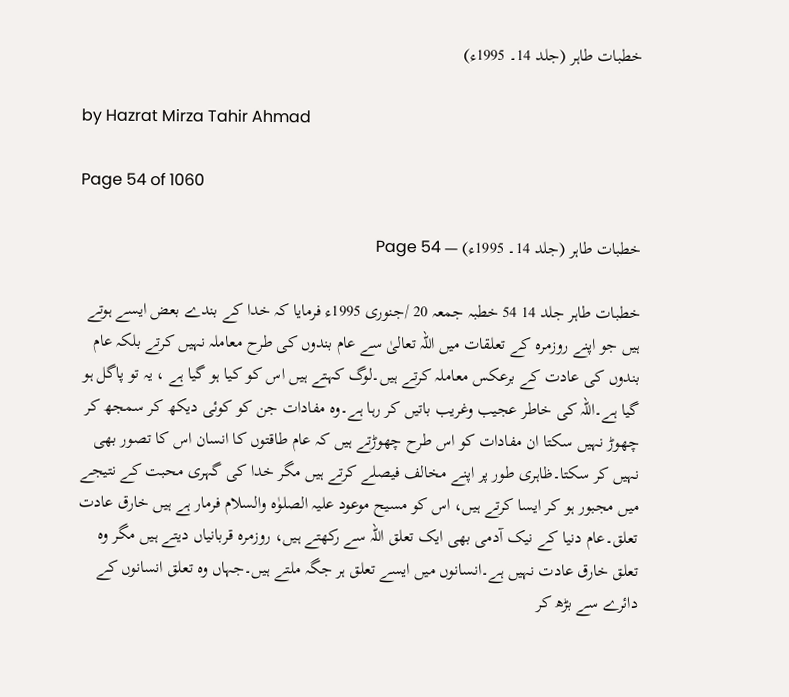خطبات طاہر (جلد 14۔ 1995ء)

by Hazrat Mirza Tahir Ahmad

Page 54 of 1060

خطبات طاہر (جلد 14۔ 1995ء) — Page 54

خطبات طاہر جلد 14 54 خطبہ جمعہ 20 /جنوری 1995ء فرمایا کہ خدا کے بندے بعض ایسے ہوتے ہیں جو اپنے روزمرہ کے تعلقات میں اللہ تعالیٰ سے عام بندوں کی طرح معاملہ نہیں کرتے بلکہ عام بندوں کی عادت کے برعکس معاملہ کرتے ہیں۔لوگ کہتے ہیں اس کو کیا ہو گیا ہے ، یہ تو پاگل ہو گیا ہے۔اللہ کی خاطر عجیب وغریب باتیں کر رہا ہے۔وہ مفادات جن کو کوئی دیکھ کر سمجھ کر چھوڑ نہیں سکتا ان مفادات کو اس طرح چھوڑتے ہیں کہ عام طاقتوں کا انسان اس کا تصور بھی نہیں کر سکتا۔ظاہری طور پر اپنے مخالف فیصلے کرتے ہیں مگر خدا کی گہری محبت کے نتیجے میں مجبور ہو کر ایسا کرتے ہیں، اس کو مسیح موعود علیہ الصلوٰہ والسلام فرمار ہے ہیں خارق عادت تعلق۔عام دنیا کے نیک آدمی بھی ایک تعلق اللہ سے رکھتے ہیں، روزمرہ قربانیاں دیتے ہیں مگر وہ تعلق خارق عادت نہیں ہے۔انسانوں میں ایسے تعلق ہر جگہ ملتے ہیں۔جہاں وہ تعلق انسانوں کے دائرے سے بڑھ کر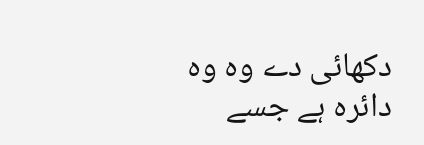دکھائی دے وہ وہ دائرہ ہے جسے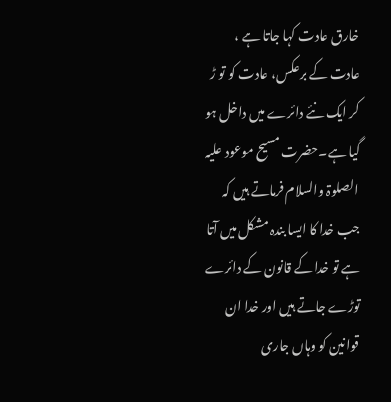خارق عادت کہا جاتا ہے ، عادت کے برعکس، عادت کو تو ڑ کر ایک نئے دائرے میں داخل ہو گیا ہے۔حضرت مسیح موعود علیہ الصلوۃ والسلام فرماتے ہیں کہ جب خدا کا ایسا بندہ مشکل میں آتا ہے تو خدا کے قانون کے دائرے توڑے جاتے ہیں اور خدا ان قوانین کو وہاں جاری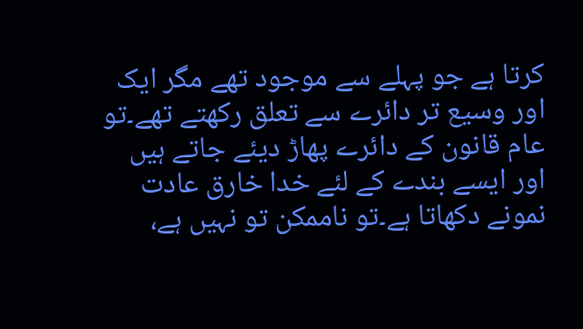کرتا ہے جو پہلے سے موجود تھے مگر ایک اور وسیع تر دائرے سے تعلق رکھتے تھے۔تو عام قانون کے دائرے پھاڑ دیئے جاتے ہیں اور ایسے بندے کے لئے خدا خارق عادت نمونے دکھاتا ہے۔تو ناممکن تو نہیں ہے،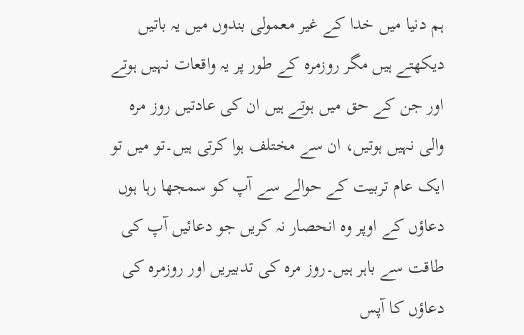ہم دنیا میں خدا کے غیر معمولی بندوں میں یہ باتیں دیکھتے ہیں مگر روزمرہ کے طور پر یہ واقعات نہیں ہوتے اور جن کے حق میں ہوتے ہیں ان کی عادتیں روز مرہ والی نہیں ہوتیں، ان سے مختلف ہوا کرتی ہیں۔تو میں تو ایک عام تربیت کے حوالے سے آپ کو سمجھا رہا ہوں دعاؤں کے اوپر وہ انحصار نہ کریں جو دعائیں آپ کی طاقت سے باہر ہیں۔روز مرہ کی تدبیریں اور روزمرہ کی دعاؤں کا آپس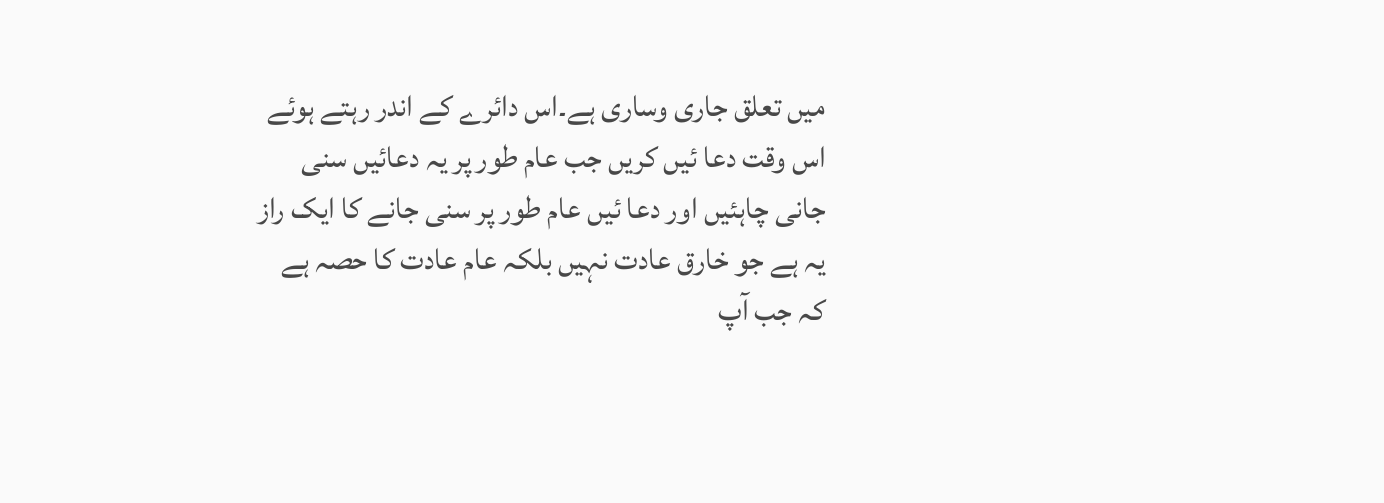میں تعلق جاری وساری ہے۔اس دائرے کے اندر رہتے ہوئے اس وقت دعا ئیں کریں جب عام طور پر یہ دعائیں سنی جانی چاہئیں اور دعا ئیں عام طور پر سنی جانے کا ایک راز یہ ہے جو خارق عادت نہیں بلکہ عام عادت کا حصہ ہے کہ جب آپ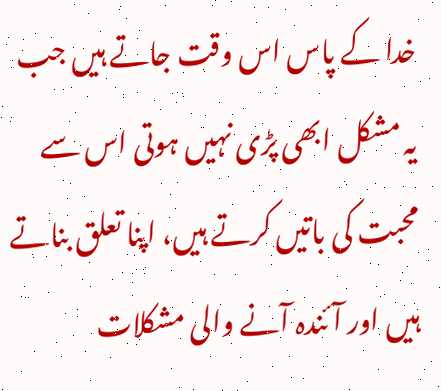خدا کے پاس اس وقت جاتے ہیں جب یہ مشکل ابھی پڑی نہیں ہوتی اس سے محبت کی باتیں کرتے ہیں، اپنا تعلق بناتے ہیں اور آئندہ آنے والی مشکلات